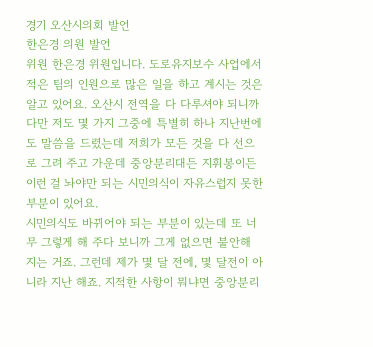경기 오산시의회 발언
한은경 의원 발언
위원 한은경 위원입니다. 도로유지보수 사업에서 적은 팀의 인원으로 많은 일을 하고 계시는 것은 알고 있어요. 오산시 전역을 다 다루셔야 되니까 다만 저도 몇 가지 그중에 특별히 하나 지난번에도 말씀을 드렸는데 저희가 모든 것을 다 선으로 그려 주고 가운데 중앙분리대든 지휘봉이든 이런 걸 놔야만 되는 시민의식이 자유스럽지 못한 부분이 있어요.
시민의식도 바뀌어야 되는 부분이 있는데 또 너무 그렇게 해 주다 보니까 그게 없으면 불안해 지는 거죠. 그런데 제가 몇 달 전에, 몇 달전이 아니라 지난 해죠. 지적한 사항이 뭐냐면 중앙분리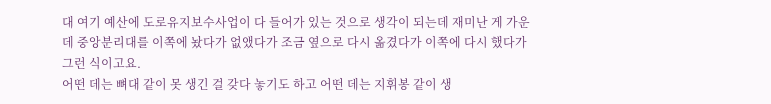대 여기 예산에 도로유지보수사업이 다 들어가 있는 것으로 생각이 되는데 재미난 게 가운데 중앙분리대를 이쪽에 놨다가 없앴다가 조금 옆으로 다시 옮겼다가 이쪽에 다시 했다가 그런 식이고요.
어떤 데는 뼈대 같이 못 생긴 걸 갖다 놓기도 하고 어떤 데는 지휘봉 같이 생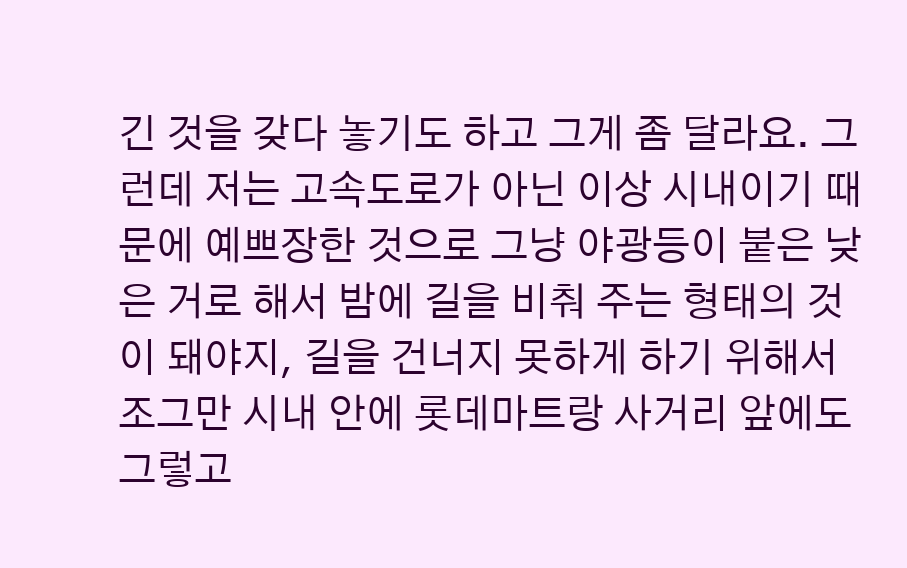긴 것을 갖다 놓기도 하고 그게 좀 달라요. 그런데 저는 고속도로가 아닌 이상 시내이기 때문에 예쁘장한 것으로 그냥 야광등이 붙은 낮은 거로 해서 밤에 길을 비춰 주는 형태의 것이 돼야지, 길을 건너지 못하게 하기 위해서 조그만 시내 안에 롯데마트랑 사거리 앞에도 그렇고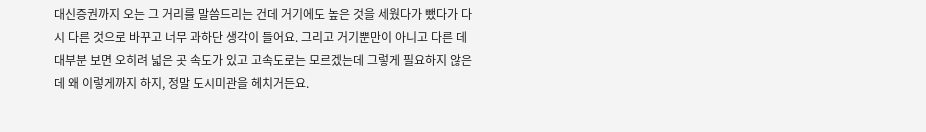대신증권까지 오는 그 거리를 말씀드리는 건데 거기에도 높은 것을 세웠다가 뺐다가 다시 다른 것으로 바꾸고 너무 과하단 생각이 들어요. 그리고 거기뿐만이 아니고 다른 데 대부분 보면 오히려 넓은 곳 속도가 있고 고속도로는 모르겠는데 그렇게 필요하지 않은데 왜 이렇게까지 하지, 정말 도시미관을 헤치거든요.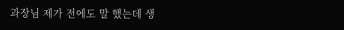과장님 제가 전에도 말 했는데 생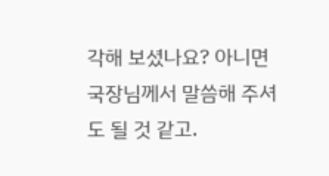각해 보셨나요? 아니면 국장님께서 말씀해 주셔도 될 것 같고.